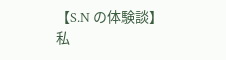【S.N の体験談】
私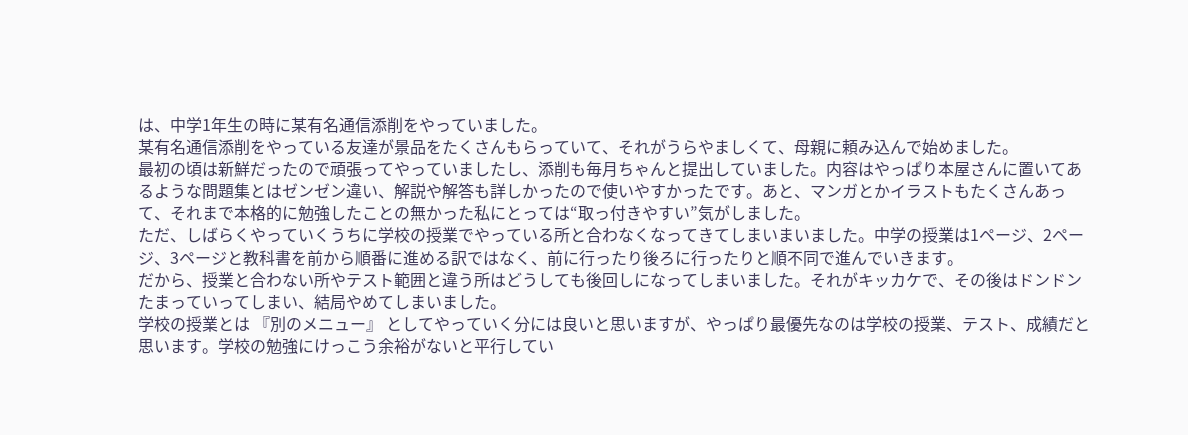は、中学1年生の時に某有名通信添削をやっていました。
某有名通信添削をやっている友達が景品をたくさんもらっていて、それがうらやましくて、母親に頼み込んで始めました。
最初の頃は新鮮だったので頑張ってやっていましたし、添削も毎月ちゃんと提出していました。内容はやっぱり本屋さんに置いてあるような問題集とはゼンゼン違い、解説や解答も詳しかったので使いやすかったです。あと、マンガとかイラストもたくさんあって、それまで本格的に勉強したことの無かった私にとっては“取っ付きやすい”気がしました。
ただ、しばらくやっていくうちに学校の授業でやっている所と合わなくなってきてしまいまいました。中学の授業は1ページ、2ページ、3ページと教科書を前から順番に進める訳ではなく、前に行ったり後ろに行ったりと順不同で進んでいきます。
だから、授業と合わない所やテスト範囲と違う所はどうしても後回しになってしまいました。それがキッカケで、その後はドンドンたまっていってしまい、結局やめてしまいました。
学校の授業とは 『別のメニュー』 としてやっていく分には良いと思いますが、やっぱり最優先なのは学校の授業、テスト、成績だと思います。学校の勉強にけっこう余裕がないと平行してい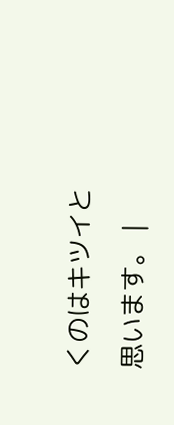くのはキツイと思います。 |